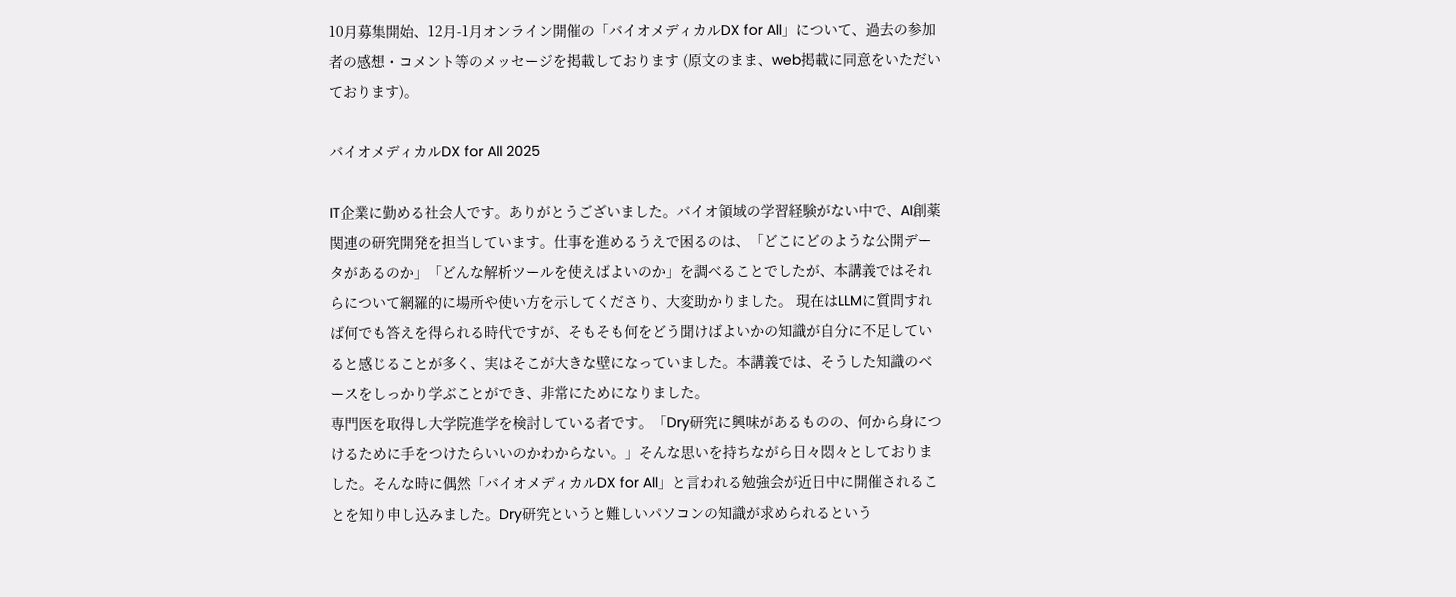10月募集開始、12月-1月オンライン開催の「バイオメディカルDX for All」について、過去の参加者の感想・コメント等のメッセージを掲載しております (原文のまま、web掲載に同意をいただいております)。

バイオメディカルDX for All 2025

IT企業に勤める社会人です。ありがとうございました。バイオ領域の学習経験がない中で、AI創薬関連の研究開発を担当しています。仕事を進めるうえで困るのは、「どこにどのような公開データがあるのか」「どんな解析ツールを使えばよいのか」を調べることでしたが、本講義ではそれらについて網羅的に場所や使い方を示してくださり、大変助かりました。 現在はLLMに質問すれば何でも答えを得られる時代ですが、そもそも何をどう聞けばよいかの知識が自分に不足していると感じることが多く、実はそこが大きな壁になっていました。本講義では、そうした知識のベースをしっかり学ぶことができ、非常にためになりました。
専門医を取得し大学院進学を検討している者です。「Dry研究に興味があるものの、何から身につけるために手をつけたらいいのかわからない。」そんな思いを持ちながら日々悶々としておりました。そんな時に偶然「バイオメディカルDX for All」と言われる勉強会が近日中に開催されることを知り申し込みました。Dry研究というと難しいパソコンの知識が求められるという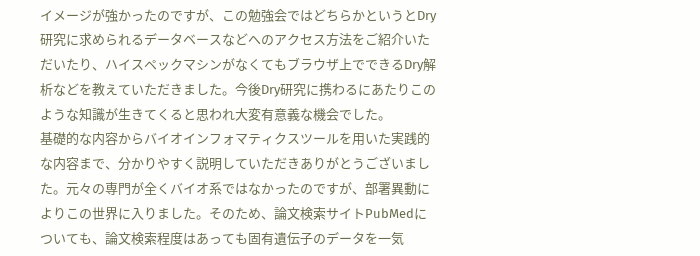イメージが強かったのですが、この勉強会ではどちらかというとDry研究に求められるデータベースなどへのアクセス方法をご紹介いただいたり、ハイスペックマシンがなくてもブラウザ上でできるDry解析などを教えていただきました。今後Dry研究に携わるにあたりこのような知識が生きてくると思われ大変有意義な機会でした。
基礎的な内容からバイオインフォマティクスツールを用いた実践的な内容まで、分かりやすく説明していただきありがとうございました。元々の専門が全くバイオ系ではなかったのですが、部署異動によりこの世界に入りました。そのため、論文検索サイトPubMedについても、論文検索程度はあっても固有遺伝子のデータを一気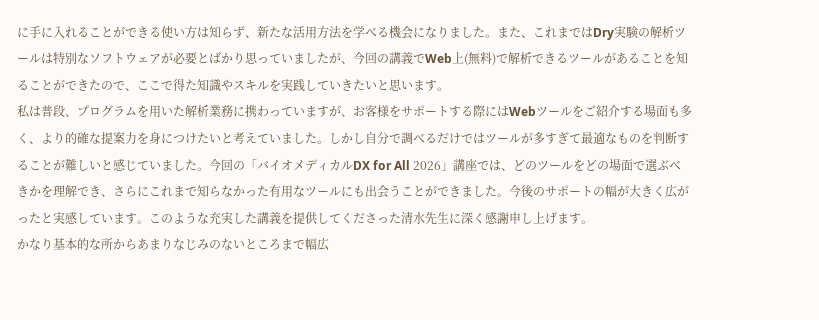に手に入れることができる使い方は知らず、新たな活用方法を学べる機会になりました。また、これまではDry実験の解析ツールは特別なソフトウェアが必要とばかり思っていましたが、今回の講義でWeb上(無料)で解析できるツールがあることを知ることができたので、ここで得た知識やスキルを実践していきたいと思います。
私は普段、プログラムを用いた解析業務に携わっていますが、お客様をサポートする際にはWebツールをご紹介する場面も多く、より的確な提案力を身につけたいと考えていました。しかし自分で調べるだけではツールが多すぎて最適なものを判断することが難しいと感じていました。今回の「バイオメディカルDX for All 2026」講座では、どのツールをどの場面で選ぶべきかを理解でき、さらにこれまで知らなかった有用なツールにも出会うことができました。今後のサポートの幅が大きく広がったと実感しています。このような充実した講義を提供してくださった清水先生に深く感謝申し上げます。
かなり基本的な所からあまりなじみのないところまで幅広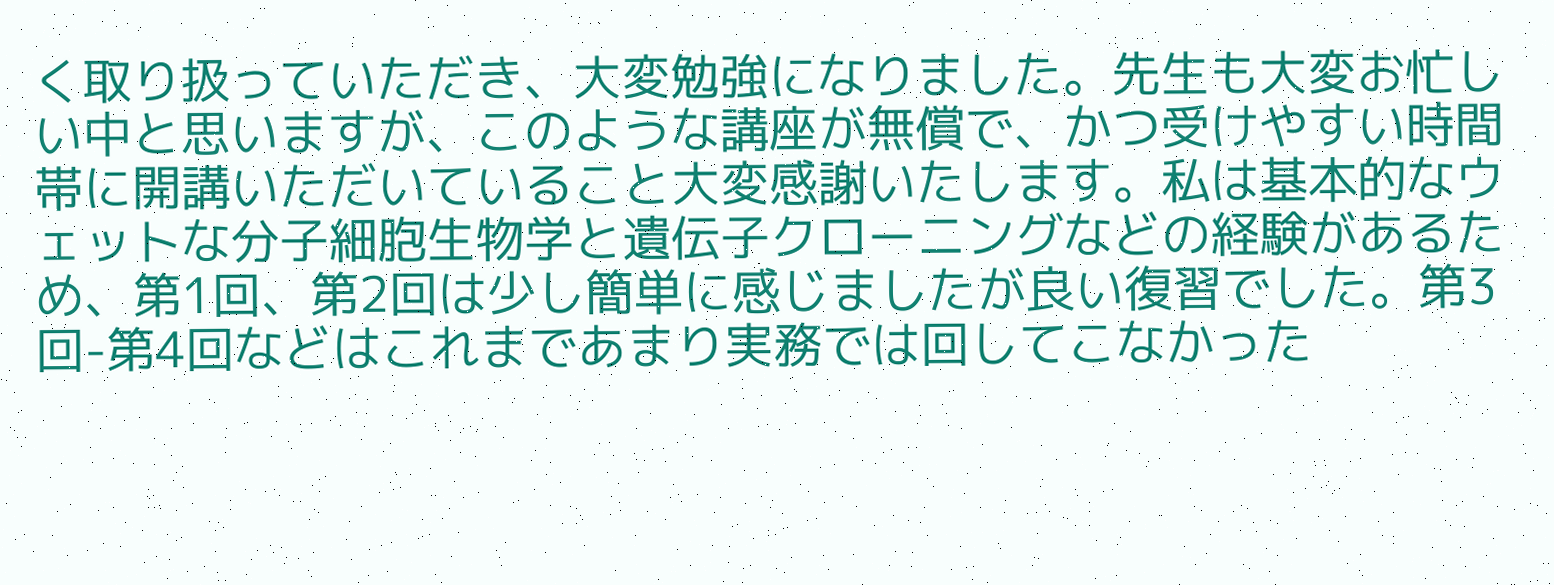く取り扱っていただき、大変勉強になりました。先生も大変お忙しい中と思いますが、このような講座が無償で、かつ受けやすい時間帯に開講いただいていること大変感謝いたします。私は基本的なウェットな分子細胞生物学と遺伝子クローニングなどの経験があるため、第1回、第2回は少し簡単に感じましたが良い復習でした。第3回-第4回などはこれまであまり実務では回してこなかった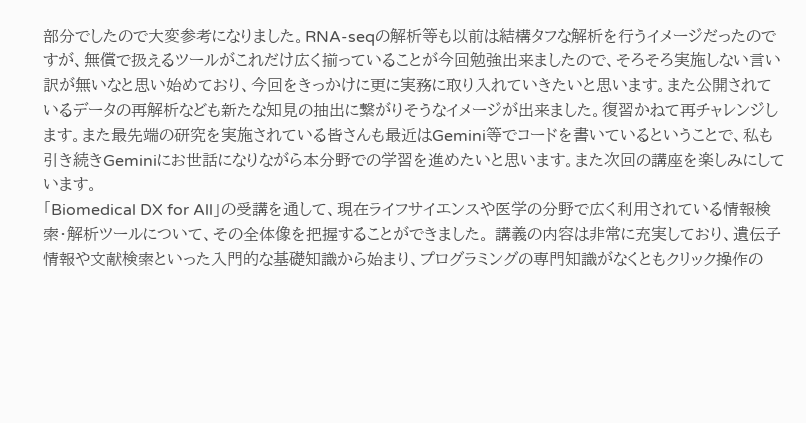部分でしたので大変参考になりました。RNA-seqの解析等も以前は結構タフな解析を行うイメージだったのですが、無償で扱えるツールがこれだけ広く揃っていることが今回勉強出来ましたので、そろそろ実施しない言い訳が無いなと思い始めており、今回をきっかけに更に実務に取り入れていきたいと思います。また公開されているデータの再解析なども新たな知見の抽出に繋がりそうなイメージが出来ました。復習かねて再チャレンジします。また最先端の研究を実施されている皆さんも最近はGemini等でコードを書いているということで、私も引き続きGeminiにお世話になりながら本分野での学習を進めたいと思います。また次回の講座を楽しみにしています。
「Biomedical DX for All」の受講を通して、現在ライフサイエンスや医学の分野で広く利用されている情報検索・解析ツールについて、その全体像を把握することができました。 講義の内容は非常に充実しており、遺伝子情報や文献検索といった入門的な基礎知識から始まり、プログラミングの専門知識がなくともクリック操作の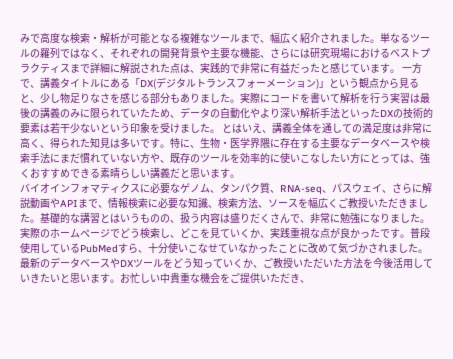みで高度な検索・解析が可能となる複雑なツールまで、幅広く紹介されました。単なるツールの羅列ではなく、それぞれの開発背景や主要な機能、さらには研究現場におけるベストプラクティスまで詳細に解説された点は、実践的で非常に有益だったと感じています。 一方で、講義タイトルにある「DX(デジタルトランスフォーメーション)」という観点から見ると、少し物足りなさを感じる部分もありました。実際にコードを書いて解析を行う実習は最後の講義のみに限られていたため、データの自動化やより深い解析手法といったDXの技術的要素は若干少ないという印象を受けました。 とはいえ、講義全体を通しての満足度は非常に高く、得られた知見は多いです。特に、生物・医学界隈に存在する主要なデータベースや検索手法にまだ慣れていない方や、既存のツールを効率的に使いこなしたい方にとっては、強くおすすめできる素晴らしい講義だと思います。
バイオインフォマティクスに必要なゲノム、タンパク質、RNA-seq、パスウェイ、さらに解説動画やAPIまで、情報検索に必要な知識、検索方法、ソースを幅広くご教授いただきました。基礎的な講習とはいうものの、扱う内容は盛りだくさんで、非常に勉強になりました。実際のホームページでどう検索し、どこを見ていくか、実践重視な点が良かったです。普段使用しているPubMedすら、十分使いこなせていなかったことに改めて気づかされました。最新のデータベースやDXツールをどう知っていくか、ご教授いただいた方法を今後活用していきたいと思います。お忙しい中貴重な機会をご提供いただき、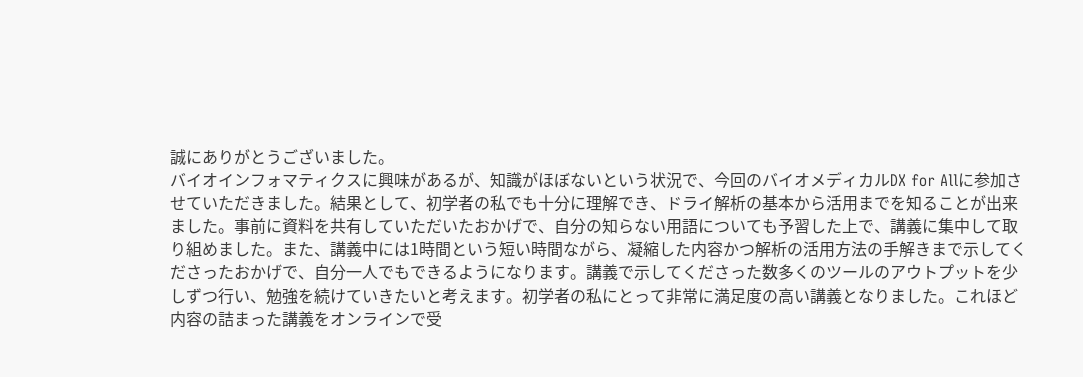誠にありがとうございました。
バイオインフォマティクスに興味があるが、知識がほぼないという状況で、今回のバイオメディカルDX for Allに参加させていただきました。結果として、初学者の私でも十分に理解でき、ドライ解析の基本から活用までを知ることが出来ました。事前に資料を共有していただいたおかげで、自分の知らない用語についても予習した上で、講義に集中して取り組めました。また、講義中には1時間という短い時間ながら、凝縮した内容かつ解析の活用方法の手解きまで示してくださったおかげで、自分一人でもできるようになります。講義で示してくださった数多くのツールのアウトプットを少しずつ行い、勉強を続けていきたいと考えます。初学者の私にとって非常に満足度の高い講義となりました。これほど内容の詰まった講義をオンラインで受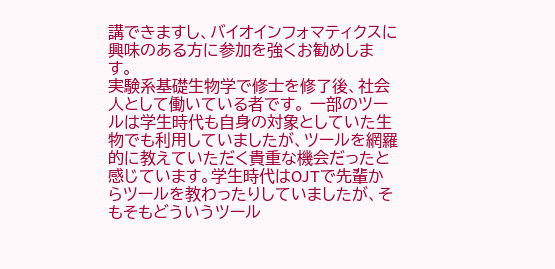講できますし、バイオインフォマティクスに興味のある方に参加を強くお勧めします。
実験系基礎生物学で修士を修了後、社会人として働いている者です。 一部のツールは学生時代も自身の対象としていた生物でも利用していましたが、ツールを網羅的に教えていただく貴重な機会だったと感じています。学生時代はOJTで先輩からツールを教わったりしていましたが、そもそもどういうツール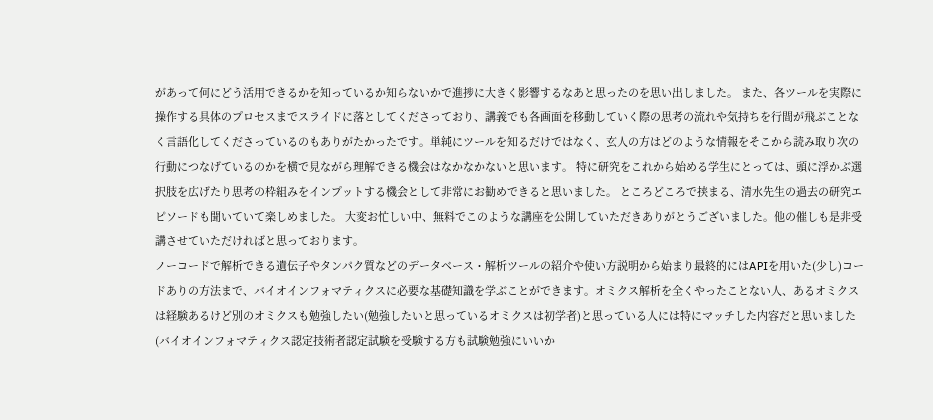があって何にどう活用できるかを知っているか知らないかで進捗に大きく影響するなあと思ったのを思い出しました。 また、各ツールを実際に操作する具体のプロセスまでスライドに落としてくださっており、講義でも各画面を移動していく際の思考の流れや気持ちを行間が飛ぶことなく言語化してくださっているのもありがたかったです。単純にツールを知るだけではなく、玄人の方はどのような情報をそこから読み取り次の行動につなげているのかを横で見ながら理解できる機会はなかなかないと思います。 特に研究をこれから始める学生にとっては、頭に浮かぶ選択肢を広げたり思考の枠組みをインプットする機会として非常にお勧めできると思いました。 ところどころで挟まる、清水先生の過去の研究エピソードも聞いていて楽しめました。 大変お忙しい中、無料でこのような講座を公開していただきありがとうございました。他の催しも是非受講させていただければと思っております。
ノーコードで解析できる遺伝子やタンパク質などのデータベース・解析ツールの紹介や使い方説明から始まり最終的にはAPIを用いた(少し)コードありの方法まで、バイオインフォマティクスに必要な基礎知識を学ぶことができます。オミクス解析を全くやったことない人、あるオミクスは経験あるけど別のオミクスも勉強したい(勉強したいと思っているオミクスは初学者)と思っている人には特にマッチした内容だと思いました(バイオインフォマティクス認定技術者認定試験を受験する方も試験勉強にいいか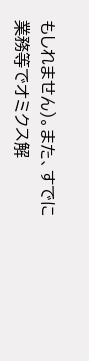もしれません)。また、すでに業務等でオミクス解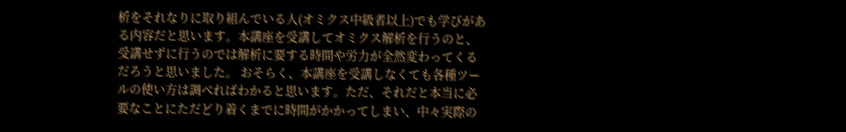析をそれなりに取り組んでいる人(オミクス中級者以上)でも学びがある内容だと思います。本講座を受講してオミクス解析を行うのと、受講せずに行うのでは解析に要する時間や労力が全然変わってくるだろうと思いました。 おそらく、本講座を受講しなくても各種ツールの使い方は調べればわかると思います。ただ、それだと本当に必要なことにただどり着くまでに時間がかかってしまい、中々実際の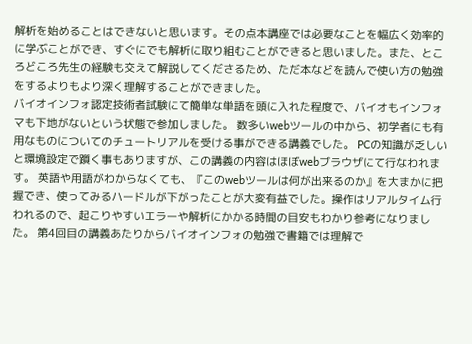解析を始めることはできないと思います。その点本講座では必要なことを幅広く効率的に学ぶことができ、すぐにでも解析に取り組むことができると思いました。また、ところどころ先生の経験も交えて解説してくださるため、ただ本などを読んで使い方の勉強をするよりもより深く理解することができました。
バイオインフォ認定技術者試験にて簡単な単語を頭に入れた程度で、バイオもインフォマも下地がないという状態で参加しました。 数多いwebツールの中から、初学者にも有用なものについてのチュートリアルを受ける事ができる講義でした。 PCの知識が乏しいと環境設定で躓く事もありますが、この講義の内容はほぼwebブラウザにて行なわれます。 英語や用語がわからなくても、『このwebツールは何が出来るのか』を大まかに把握でき、使ってみるハードルが下がったことが大変有益でした。操作はリアルタイム行われるので、起こりやすいエラーや解析にかかる時間の目安もわかり参考になりました。 第4回目の講義あたりからバイオインフォの勉強で書籍では理解で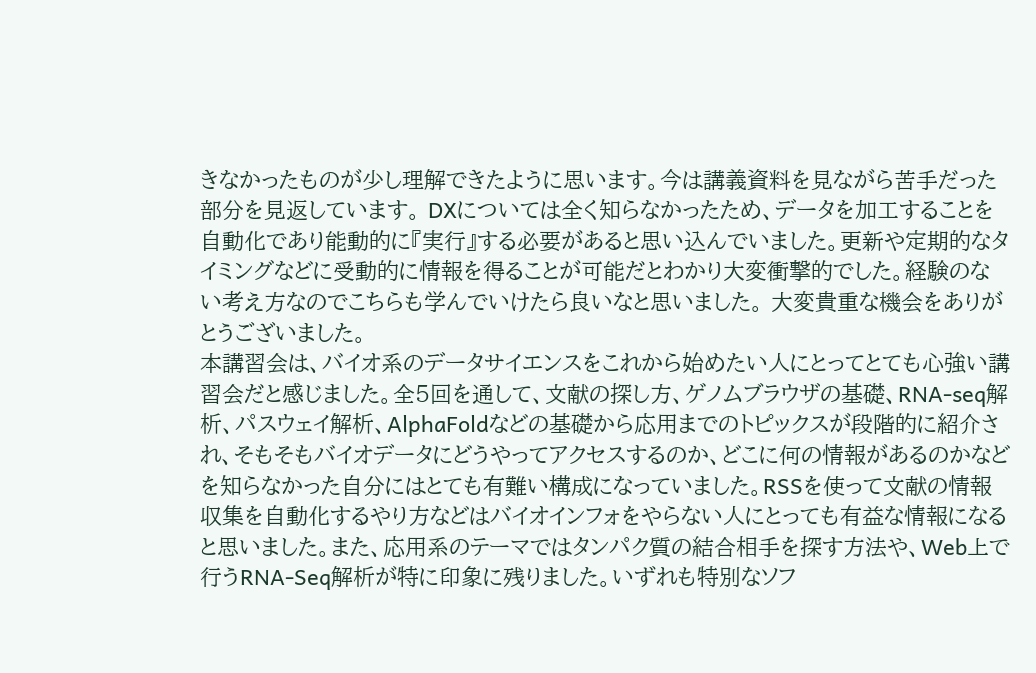きなかったものが少し理解できたように思います。今は講義資料を見ながら苦手だった部分を見返しています。 DXについては全く知らなかったため、データを加工することを自動化であり能動的に『実行』する必要があると思い込んでいました。更新や定期的なタイミングなどに受動的に情報を得ることが可能だとわかり大変衝撃的でした。経験のない考え方なのでこちらも学んでいけたら良いなと思いました。 大変貴重な機会をありがとうございました。
本講習会は、バイオ系のデータサイエンスをこれから始めたい人にとってとても心強い講習会だと感じました。全5回を通して、文献の探し方、ゲノムブラウザの基礎、RNA-seq解析、パスウェイ解析、AlphaFoldなどの基礎から応用までのトピックスが段階的に紹介され、そもそもバイオデータにどうやってアクセスするのか、どこに何の情報があるのかなどを知らなかった自分にはとても有難い構成になっていました。RSSを使って文献の情報収集を自動化するやり方などはバイオインフォをやらない人にとっても有益な情報になると思いました。また、応用系のテーマではタンパク質の結合相手を探す方法や、Web上で行うRNA-Seq解析が特に印象に残りました。いずれも特別なソフ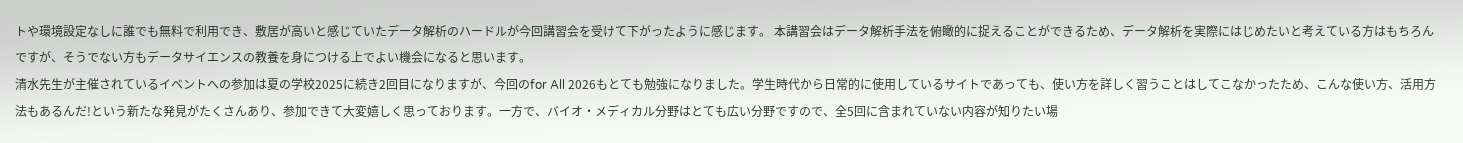トや環境設定なしに誰でも無料で利用でき、敷居が高いと感じていたデータ解析のハードルが今回講習会を受けて下がったように感じます。 本講習会はデータ解析手法を俯瞰的に捉えることができるため、データ解析を実際にはじめたいと考えている方はもちろんですが、そうでない方もデータサイエンスの教養を身につける上でよい機会になると思います。
清水先生が主催されているイベントへの参加は夏の学校2025に続き2回目になりますが、今回のfor All 2026もとても勉強になりました。学生時代から日常的に使用しているサイトであっても、使い方を詳しく習うことはしてこなかったため、こんな使い方、活用方法もあるんだ!という新たな発見がたくさんあり、参加できて大変嬉しく思っております。一方で、バイオ・メディカル分野はとても広い分野ですので、全5回に含まれていない内容が知りたい場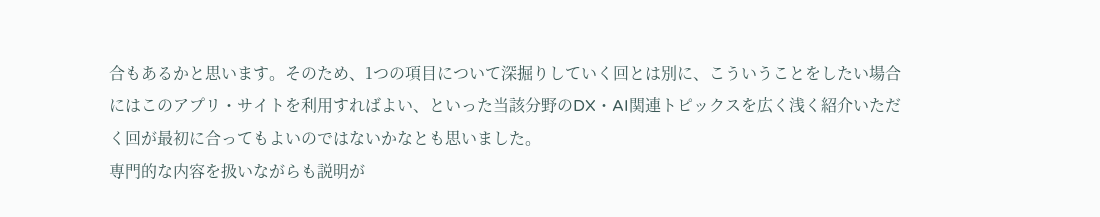合もあるかと思います。そのため、1つの項目について深掘りしていく回とは別に、こういうことをしたい場合にはこのアプリ・サイトを利用すればよい、といった当該分野のDX・AI関連トピックスを広く浅く紹介いただく回が最初に合ってもよいのではないかなとも思いました。
専門的な内容を扱いながらも説明が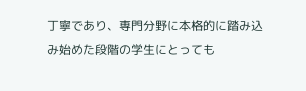丁寧であり、専門分野に本格的に踏み込み始めた段階の学生にとっても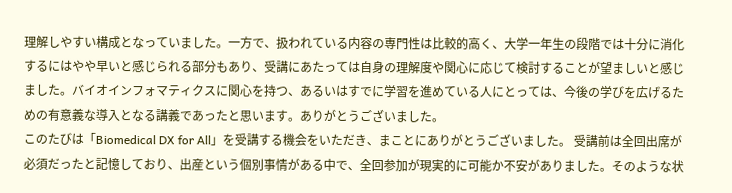理解しやすい構成となっていました。一方で、扱われている内容の専門性は比較的高く、大学一年生の段階では十分に消化するにはやや早いと感じられる部分もあり、受講にあたっては自身の理解度や関心に応じて検討することが望ましいと感じました。バイオインフォマティクスに関心を持つ、あるいはすでに学習を進めている人にとっては、今後の学びを広げるための有意義な導入となる講義であったと思います。ありがとうございました。
このたびは「Biomedical DX for All」を受講する機会をいただき、まことにありがとうございました。 受講前は全回出席が必須だったと記憶しており、出産という個別事情がある中で、全回参加が現実的に可能か不安がありました。そのような状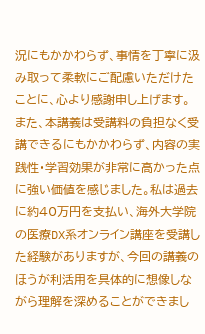況にもかかわらず、事情を丁寧に汲み取って柔軟にご配慮いただけたことに、心より感謝申し上げます。 また、本講義は受講料の負担なく受講できるにもかかわらず、内容の実践性・学習効果が非常に高かった点に強い価値を感じました。私は過去に約40万円を支払い、海外大学院の医療DX系オンライン講座を受講した経験がありますが、今回の講義のほうが利活用を具体的に想像しながら理解を深めることができまし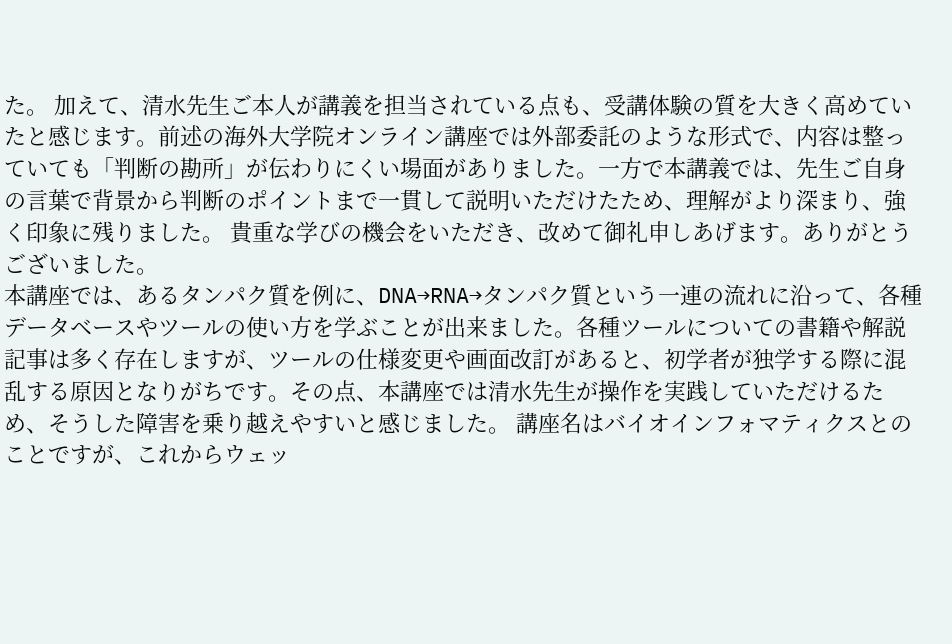た。 加えて、清水先生ご本人が講義を担当されている点も、受講体験の質を大きく高めていたと感じます。前述の海外大学院オンライン講座では外部委託のような形式で、内容は整っていても「判断の勘所」が伝わりにくい場面がありました。一方で本講義では、先生ご自身の言葉で背景から判断のポイントまで一貫して説明いただけたため、理解がより深まり、強く印象に残りました。 貴重な学びの機会をいただき、改めて御礼申しあげます。ありがとうございました。
本講座では、あるタンパク質を例に、DNA→RNA→タンパク質という一連の流れに沿って、各種データベースやツールの使い方を学ぶことが出来ました。各種ツールについての書籍や解説記事は多く存在しますが、ツールの仕様変更や画面改訂があると、初学者が独学する際に混乱する原因となりがちです。その点、本講座では清水先生が操作を実践していただけるため、そうした障害を乗り越えやすいと感じました。 講座名はバイオインフォマティクスとのことですが、これからウェッ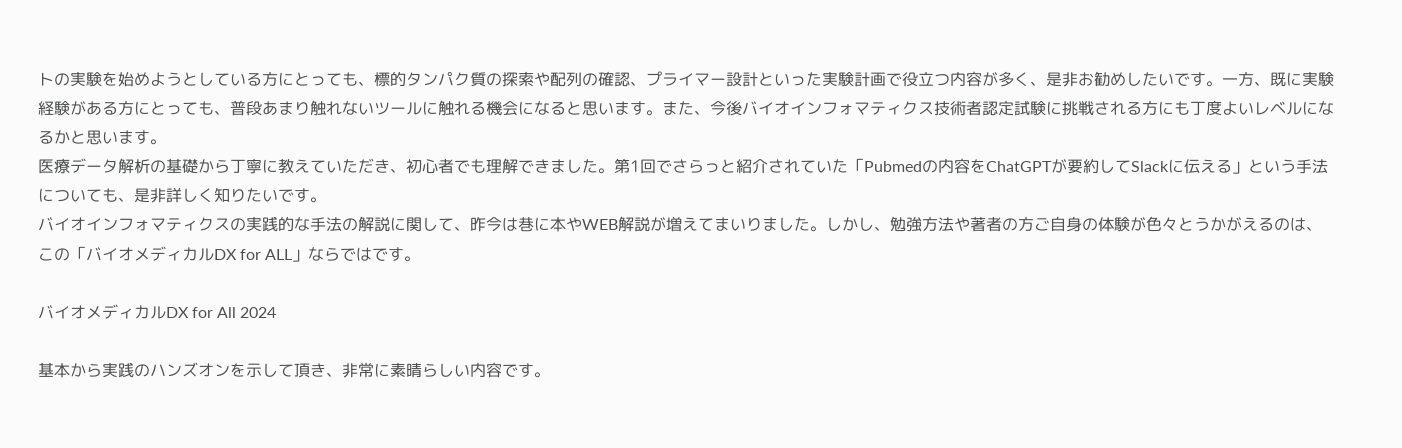トの実験を始めようとしている方にとっても、標的タンパク質の探索や配列の確認、プライマー設計といった実験計画で役立つ内容が多く、是非お勧めしたいです。一方、既に実験経験がある方にとっても、普段あまり触れないツールに触れる機会になると思います。また、今後バイオインフォマティクス技術者認定試験に挑戦される方にも丁度よいレベルになるかと思います。
医療データ解析の基礎から丁寧に教えていただき、初心者でも理解できました。第1回でさらっと紹介されていた「Pubmedの内容をChatGPTが要約してSlackに伝える」という手法についても、是非詳しく知りたいです。
バイオインフォマティクスの実践的な手法の解説に関して、昨今は巷に本やWEB解説が増えてまいりました。しかし、勉強方法や著者の方ご自身の体験が色々とうかがえるのは、この「バイオメディカルDX for ALL」ならではです。

バイオメディカルDX for All 2024

基本から実践のハンズオンを示して頂き、非常に素晴らしい内容です。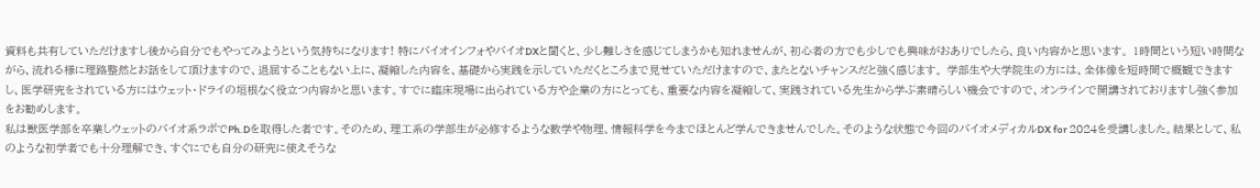資料も共有していただけますし後から自分でもやってみようという気持ちになります! 特にバイオインフォやバイオDXと聞くと、少し難しさを感じてしまうかも知れませんが、初心者の方でも少しでも興味がおありでしたら、良い内容かと思います。 1時間という短い時間ながら、流れる様に理路整然とお話をして頂けますので、退屈することもない上に、凝縮した内容を、基礎から実践を示していただくところまで見せていただけますので、またとないチャンスだと強く感じます。 学部生や大学院生の方には、全体像を短時間で概観できますし、医学研究をされている方にはウェット・ドライの垣根なく役立つ内容かと思います。すでに臨床現場に出られている方や企業の方にとっても、重要な内容を凝縮して、実践されている先生から学ぶ素晴らしい機会ですので、オンラインで開講されておりますし強く参加をお勧めします。
私は獣医学部を卒業しウェットのバイオ系ラボでPh.Dを取得した者です。そのため、理工系の学部生が必修するような数学や物理、情報科学を今までほとんど学んできませんでした。そのような状態で今回のバイオメディカルDX for 2024を受講しました。結果として、私のような初学者でも十分理解でき、すぐにでも自分の研究に使えそうな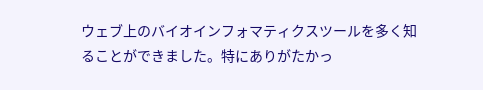ウェブ上のバイオインフォマティクスツールを多く知ることができました。特にありがたかっ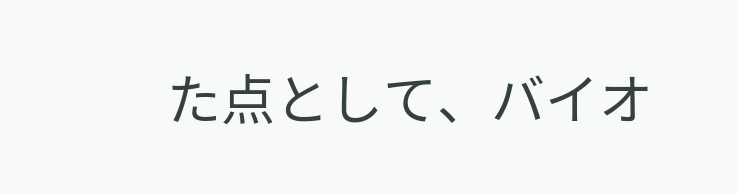た点として、バイオ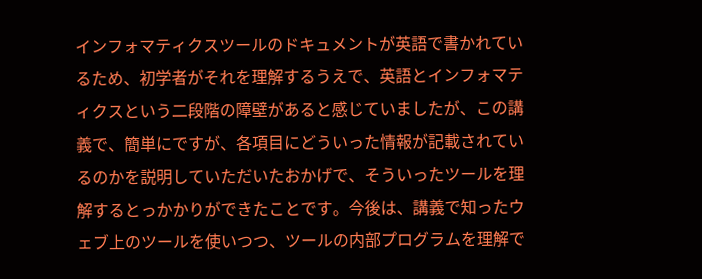インフォマティクスツールのドキュメントが英語で書かれているため、初学者がそれを理解するうえで、英語とインフォマティクスという二段階の障壁があると感じていましたが、この講義で、簡単にですが、各項目にどういった情報が記載されているのかを説明していただいたおかげで、そういったツールを理解するとっかかりができたことです。今後は、講義で知ったウェブ上のツールを使いつつ、ツールの内部プログラムを理解で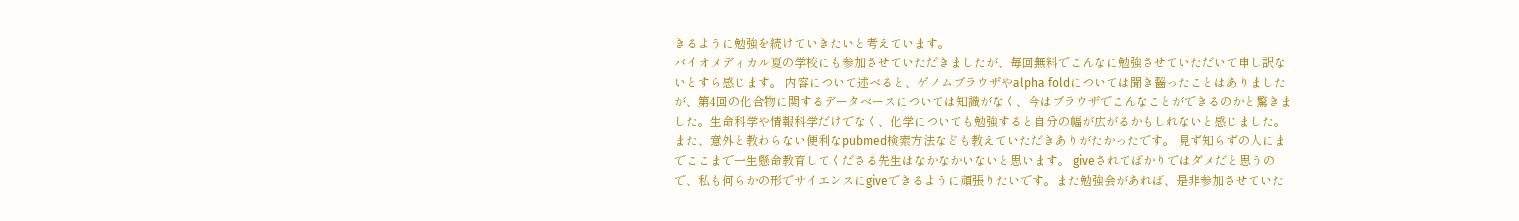きるように勉強を続けていきたいと考えています。
バイオメディカル夏の学校にも参加させていただきましたが、毎回無料でこんなに勉強させていただいて申し訳ないとすら感じます。 内容について述べると、ゲノムブラウザやalpha foldについては聞き齧ったことはありましたが、第4回の化合物に関するデータベースについては知識がなく、今はブラウザでこんなことができるのかと驚きました。生命科学や情報科学だけでなく、化学についても勉強すると自分の幅が広がるかもしれないと感じました。 また、意外と教わらない便利なpubmed検索方法なども教えていただきありがたかったです。 見ず知らずの人にまでここまで一生懸命教育してくださる先生はなかなかいないと思います。 giveされてばかりではダメだと思うので、私も何らかの形でサイエンスにgiveできるように頑張りたいです。また勉強会があれば、是非参加させていた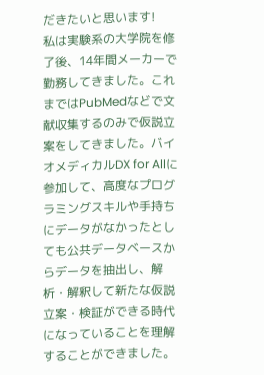だきたいと思います!
私は実験系の大学院を修了後、14年間メーカーで勤務してきました。これまではPubMedなどで文献収集するのみで仮説立案をしてきました。バイオメディカルDX for Allに参加して、高度なプログラミングスキルや手持ちにデータがなかったとしても公共データベースからデータを抽出し、解析・解釈して新たな仮説立案・検証ができる時代になっていることを理解することができました。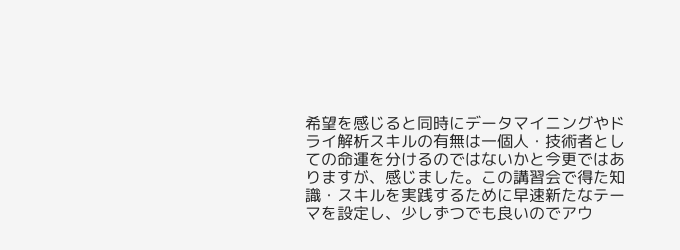希望を感じると同時にデータマイニングやドライ解析スキルの有無は一個人・技術者としての命運を分けるのではないかと今更ではありますが、感じました。この講習会で得た知識・スキルを実践するために早速新たなテーマを設定し、少しずつでも良いのでアウ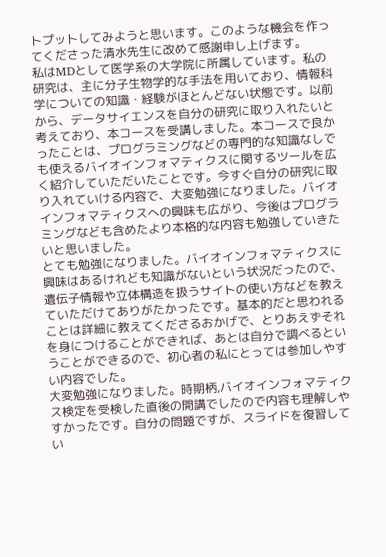トプットしてみようと思います。このような機会を作ってくださった清水先生に改めて感謝申し上げます。
私はMDとして医学系の大学院に所属しています。私の研究は、主に分子生物学的な手法を用いており、情報科学についての知識・経験がほとんどない状態です。以前から、データサイエンスを自分の研究に取り入れたいと考えており、本コースを受講しました。本コースで良かったことは、プログラミングなどの専門的な知識なしでも使えるバイオインフォマティクスに関するツールを広く紹介していただいたことです。今すぐ自分の研究に取り入れていける内容で、大変勉強になりました。バイオインフォマティクスへの興味も広がり、今後はプログラミングなども含めたより本格的な内容も勉強していきたいと思いました。
とても勉強になりました。バイオインフォマティクスに興味はあるけれども知識がないという状況だったので、遺伝子情報や立体構造を扱うサイトの使い方などを教えていただけてありがたかったです。基本的だと思われることは詳細に教えてくださるおかげで、とりあえずそれを身につけることができれば、あとは自分で調べるということができるので、初心者の私にとっては参加しやすい内容でした。
大変勉強になりました。時期柄,バイオインフォマティクス検定を受検した直後の開講でしたので内容も理解しやすかったです。自分の問題ですが、スライドを復習してい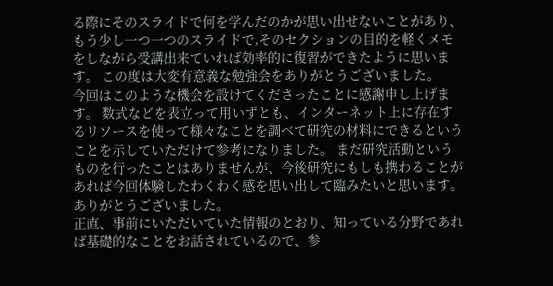る際にそのスライドで何を学んだのかが思い出せないことがあり、もう少し一つ一つのスライドで,そのセクションの目的を軽くメモをしながら受講出来ていれば効率的に復習ができたように思います。 この度は大変有意義な勉強会をありがとうございました。
今回はこのような機会を設けてくださったことに感謝申し上げます。 数式などを表立って用いずとも、インターネット上に存在するリソースを使って様々なことを調べて研究の材料にできるということを示していただけて参考になりました。 まだ研究活動というものを行ったことはありませんが、今後研究にもしも携わることがあれば今回体験したわくわく感を思い出して臨みたいと思います。 ありがとうございました。
正直、事前にいただいていた情報のとおり、知っている分野であれば基礎的なことをお話されているので、参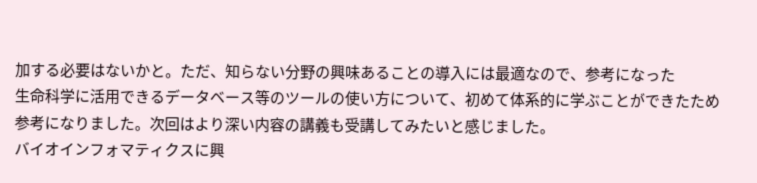加する必要はないかと。ただ、知らない分野の興味あることの導入には最適なので、参考になった
生命科学に活用できるデータベース等のツールの使い方について、初めて体系的に学ぶことができたため参考になりました。次回はより深い内容の講義も受講してみたいと感じました。
バイオインフォマティクスに興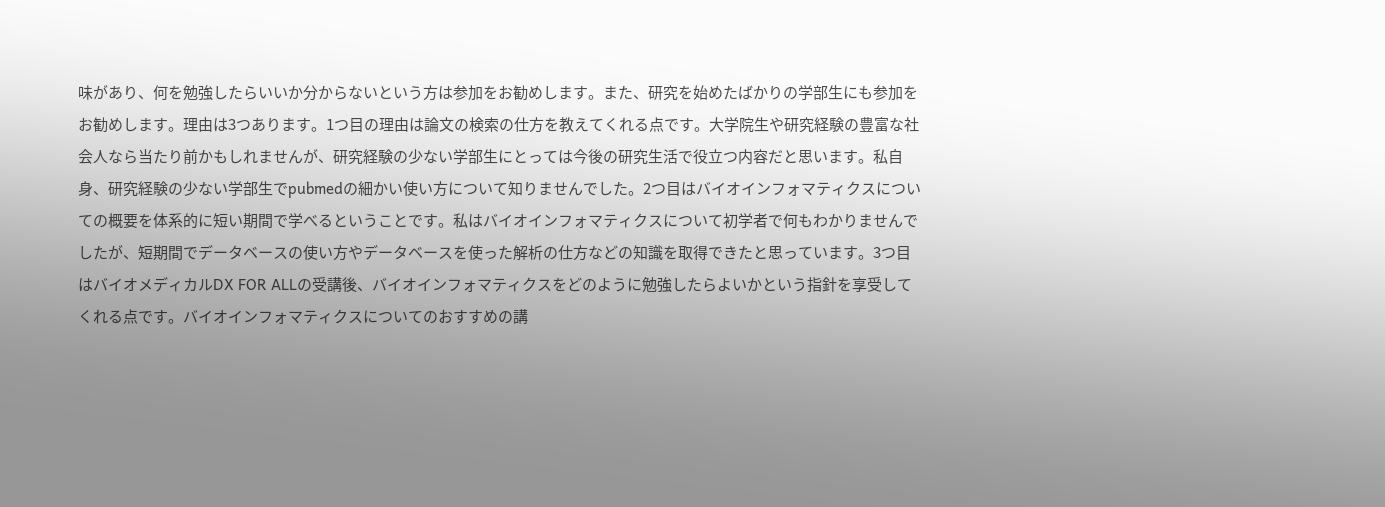味があり、何を勉強したらいいか分からないという方は参加をお勧めします。また、研究を始めたばかりの学部生にも参加をお勧めします。理由は3つあります。1つ目の理由は論文の検索の仕方を教えてくれる点です。大学院生や研究経験の豊富な社会人なら当たり前かもしれませんが、研究経験の少ない学部生にとっては今後の研究生活で役立つ内容だと思います。私自身、研究経験の少ない学部生でpubmedの細かい使い方について知りませんでした。2つ目はバイオインフォマティクスについての概要を体系的に短い期間で学べるということです。私はバイオインフォマティクスについて初学者で何もわかりませんでしたが、短期間でデータベースの使い方やデータベースを使った解析の仕方などの知識を取得できたと思っています。3つ目はバイオメディカルDX FOR ALLの受講後、バイオインフォマティクスをどのように勉強したらよいかという指針を享受してくれる点です。バイオインフォマティクスについてのおすすめの講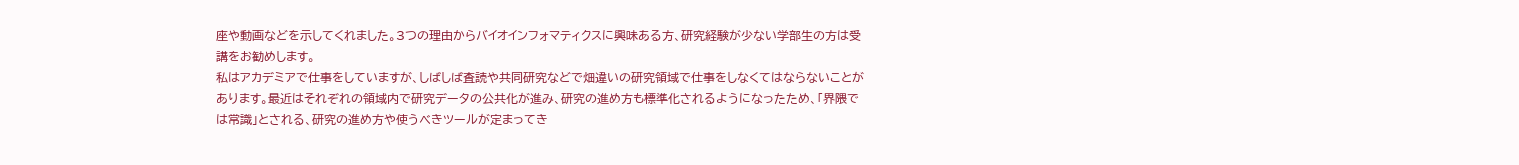座や動画などを示してくれました。3つの理由からバイオインフォマティクスに興味ある方、研究経験が少ない学部生の方は受講をお勧めします。
私はアカデミアで仕事をしていますが、しばしば査読や共同研究などで畑違いの研究領域で仕事をしなくてはならないことがあります。最近はそれぞれの領域内で研究データの公共化が進み、研究の進め方も標準化されるようになったため、「界隈では常識」とされる、研究の進め方や使うべきツールが定まってき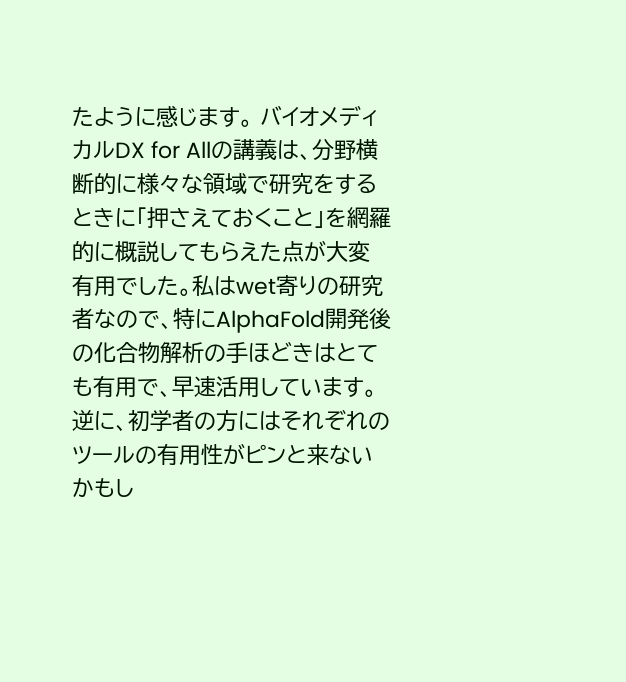たように感じます。 バイオメディカルDX for Allの講義は、分野横断的に様々な領域で研究をするときに「押さえておくこと」を網羅的に概説してもらえた点が大変有用でした。私はwet寄りの研究者なので、特にAlphaFold開発後の化合物解析の手ほどきはとても有用で、早速活用しています。 逆に、初学者の方にはそれぞれのツールの有用性がピンと来ないかもし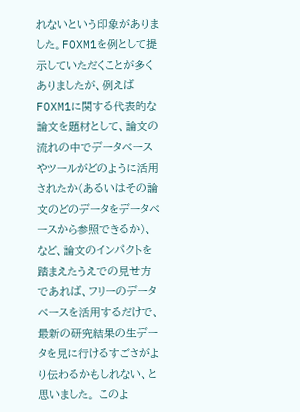れないという印象がありました。FOXM1を例として提示していただくことが多くありましたが、例えばFOXM1に関する代表的な論文を題材として、論文の流れの中でデータベースやツールがどのように活用されたか(あるいはその論文のどのデータをデータベースから参照できるか)、など、論文のインパクトを踏まえたうえでの見せ方であれば、フリーのデータベースを活用するだけで、最新の研究結果の生データを見に行けるすごさがより伝わるかもしれない、と思いました。 このよ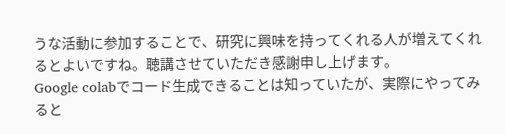うな活動に参加することで、研究に興味を持ってくれる人が増えてくれるとよいですね。聴講させていただき感謝申し上げます。
Google colabでコード生成できることは知っていたが、実際にやってみると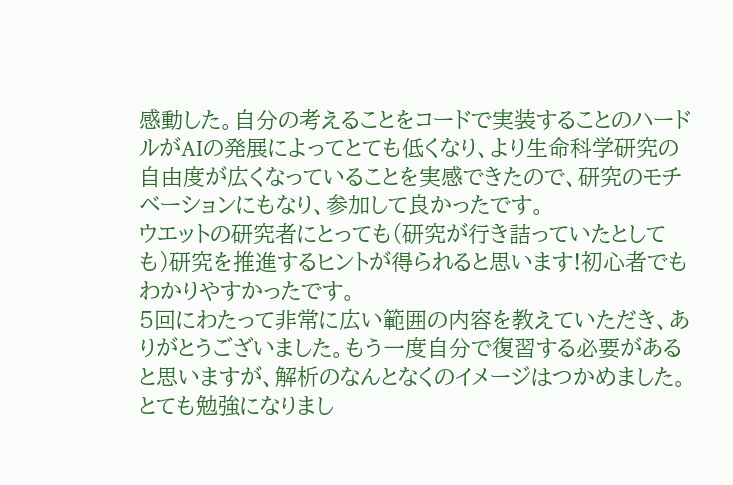感動した。自分の考えることをコードで実装することのハードルがAIの発展によってとても低くなり、より生命科学研究の自由度が広くなっていることを実感できたので、研究のモチベーションにもなり、参加して良かったです。
ウエットの研究者にとっても(研究が行き詰っていたとしても)研究を推進するヒントが得られると思います!初心者でもわかりやすかったです。
5回にわたって非常に広い範囲の内容を教えていただき、ありがとうございました。もう一度自分で復習する必要があると思いますが、解析のなんとなくのイメージはつかめました。とても勉強になりまし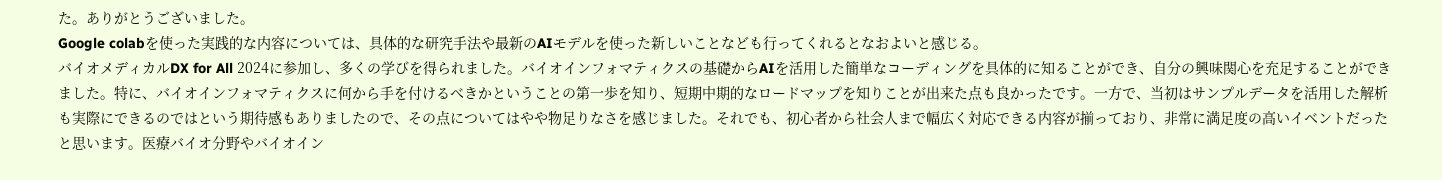た。ありがとうございました。
Google colabを使った実践的な内容については、具体的な研究手法や最新のAIモデルを使った新しいことなども行ってくれるとなおよいと感じる。
バイオメディカルDX for All 2024に参加し、多くの学びを得られました。バイオインフォマティクスの基礎からAIを活用した簡単なコーディングを具体的に知ることができ、自分の興味関心を充足することができました。特に、バイオインフォマティクスに何から手を付けるべきかということの第一歩を知り、短期中期的なロードマップを知りことが出来た点も良かったです。一方で、当初はサンプルデータを活用した解析も実際にできるのではという期待感もありましたので、その点についてはやや物足りなさを感じました。それでも、初心者から社会人まで幅広く対応できる内容が揃っており、非常に満足度の高いイベントだったと思います。医療バイオ分野やバイオイン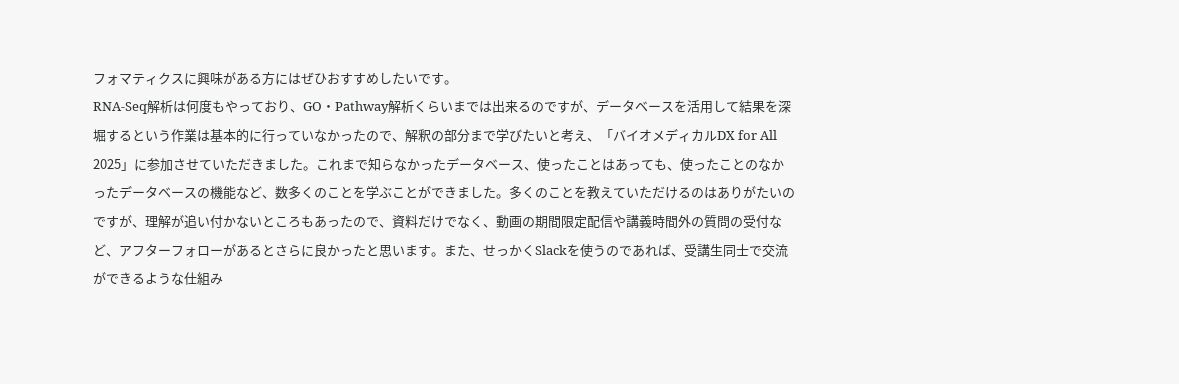フォマティクスに興味がある方にはぜひおすすめしたいです。
RNA-Seq解析は何度もやっており、GO・Pathway解析くらいまでは出来るのですが、データベースを活用して結果を深堀するという作業は基本的に行っていなかったので、解釈の部分まで学びたいと考え、「バイオメディカルDX for All 2025」に参加させていただきました。これまで知らなかったデータベース、使ったことはあっても、使ったことのなかったデータベースの機能など、数多くのことを学ぶことができました。多くのことを教えていただけるのはありがたいのですが、理解が追い付かないところもあったので、資料だけでなく、動画の期間限定配信や講義時間外の質問の受付など、アフターフォローがあるとさらに良かったと思います。また、せっかくSlackを使うのであれば、受講生同士で交流ができるような仕組み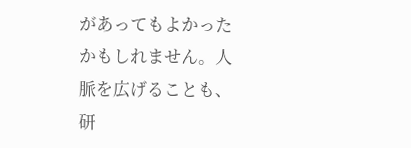があってもよかったかもしれません。人脈を広げることも、研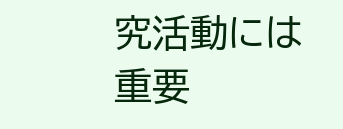究活動には重要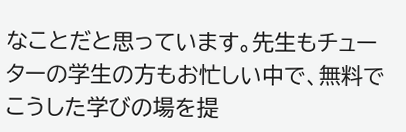なことだと思っています。先生もチューターの学生の方もお忙しい中で、無料でこうした学びの場を提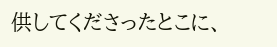供してくださったとこに、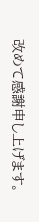改めて感謝申し上げます。